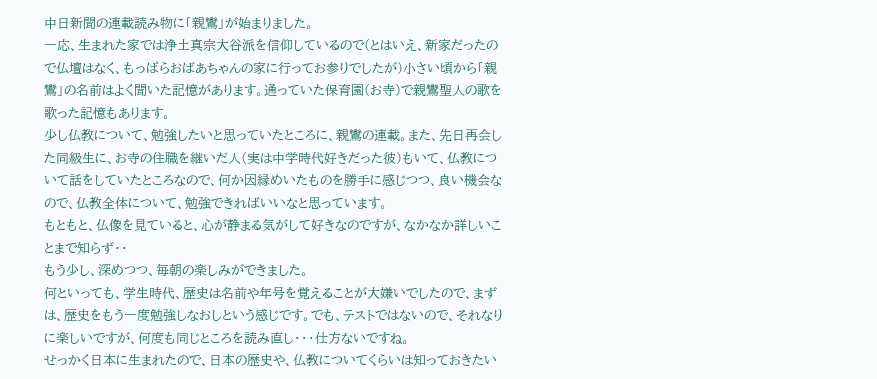中日新聞の連載読み物に「親鸞」が始まりました。
一応、生まれた家では浄土真宗大谷派を信仰しているので(とはいえ、新家だったので仏壇はなく、もっぱらおばあちゃんの家に行ってお参りでしたが)小さい頃から「親鸞」の名前はよく聞いた記憶があります。通っていた保育園(お寺)で親鸞聖人の歌を歌った記憶もあります。
少し仏教について、勉強したいと思っていたところに、親鸞の連載。また、先日再会した同級生に、お寺の住職を継いだ人(実は中学時代好きだった彼)もいて、仏教について話をしていたところなので、何か因縁めいたものを勝手に感じつつ、良い機会なので、仏教全体について、勉強できればいいなと思っています。
もともと、仏像を見ていると、心が静まる気がして好きなのですが、なかなか詳しいことまで知らず・・
もう少し、深めつつ、毎朝の楽しみができました。
何といっても、学生時代、歴史は名前や年号を覚えることが大嫌いでしたので、まずは、歴史をもう一度勉強しなおしという感じです。でも、テストではないので、それなりに楽しいですが、何度も同じところを読み直し・・・仕方ないですね。
せっかく日本に生まれたので、日本の歴史や、仏教についてくらいは知っておきたい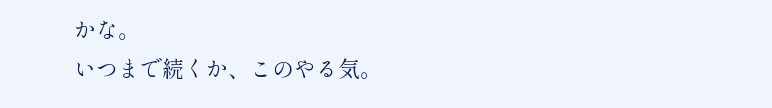かな。
いつまで続くか、このやる気。